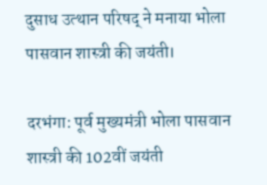दुसाध उत्थान परिषद् ने मनाया भोला पासवान शास्त्री की जयंती।

दरभंगा: पूर्व मुख्यमंत्री भोला पासवान शास्त्री की 102वीं जयंती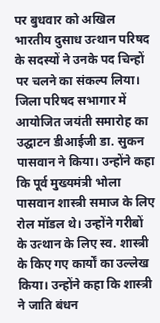पर बुधवार को अखिल भारतीय दुसाध उत्थान परिषद के सदस्यों ने उनके पद चिन्हों पर चलने का संकल्प लिया। जिला परिषद सभागार में आयोजित जयंती समारोह का उद्घाटन डीआईजी डा. सुकन पासवान ने किया। उन्होंने कहा कि पूर्व मुख्यमंत्री भोला पासवान शास्त्री समाज के लिए रोल मॉडल थे। उन्होंने गरीबों के उत्थान के लिए स्व. शास्त्री के किए गए कार्यों का उल्लेख किया। उन्होंने कहा कि शास्त्री ने जाति बंधन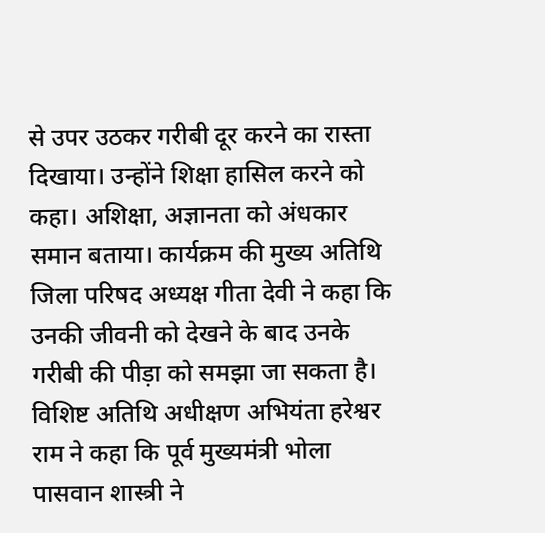से उपर उठकर गरीबी दूर करने का रास्ता दिखाया। उन्होंने शिक्षा हासिल करने को कहा। अशिक्षा, अज्ञानता को अंधकार समान बताया। कार्यक्रम की मुख्य अतिथि जिला परिषद अध्यक्ष गीता देवी ने कहा कि उनकी जीवनी को देखने के बाद उनके गरीबी की पीड़ा को समझा जा सकता है। विशिष्ट अतिथि अधीक्षण अभियंता हरेश्वर राम ने कहा कि पूर्व मुख्यमंत्री भोला पासवान शास्त्री ने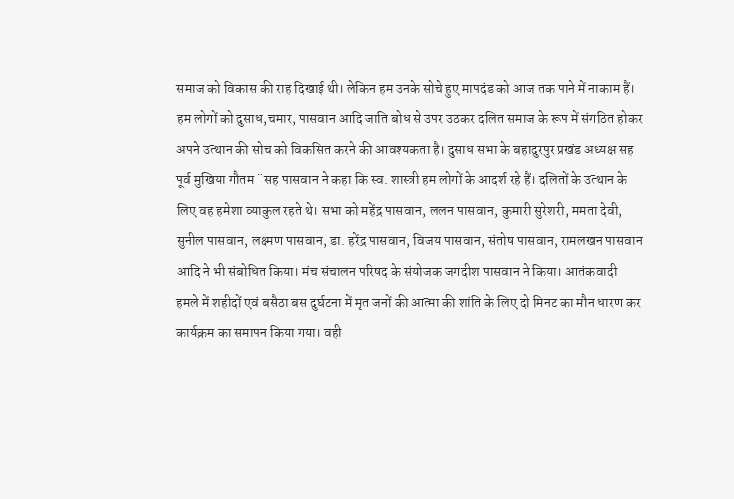समाज को विकास की राह दिखाई थी। लेकिन हम उनके सोचे हुए मापदंड को आज तक पाने में नाकाम हैं। हम लोगों को दुसाध,चमार, पासवान आदि जाति बोध से उपर उठकर दलित समाज के रूप में संगठित होकर अपने उत्थान की सोच को विकसित करने की आवश्यकता है। दुसाध सभा के बहादुरपुर प्रखंड अध्यक्ष सह पूर्व मुखिया गौतम ¨सह पासवान ने कहा कि स्व. शास्त्री हम लोगों के आदर्श रहे हैं। दलितों के उत्थान के लिए वह हमेशा व्याकुल रहते थे। सभा को महेंद्र पासवान, ललन पासवान, कुमारी सुरेशरी, ममता देवी, सुनील पासवान, लक्ष्मण पासवान, डा. हरेंद्र पासवान, विजय पासवान, संतोष पासवान, रामलखन पासवान आदि ने भी संबोधित किया। मंच संचालन परिषद के संयोजक जगदीश पासवान ने किया। आतंकवादी हमले में शहीदों एवं बसैठा बस दुर्घटना में मृत जनों की आत्मा की शांति के लिए दो मिनट का मौन धारण कर कार्यक्रम का समापन किया गया। वही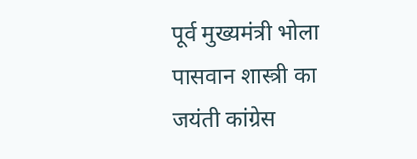पूर्व मुख्यमंत्री भोला पासवान शास्त्री का जयंती कांग्रेस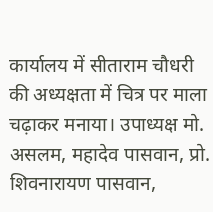कार्यालय में सीताराम चौधरी की अध्यक्षता में चित्र पर माला चढ़ाकर मनाया। उपाध्यक्ष मो. असलम, महादेव पासवान, प्रो. शिवनारायण पासवान,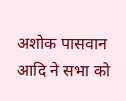अशोक पासवान आदि ने सभा को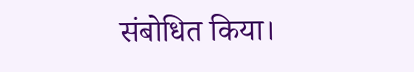संबोधित किया।